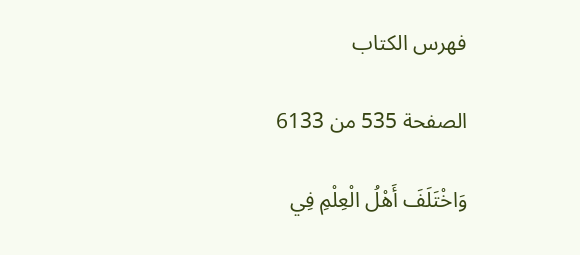فهرس الكتاب

الصفحة 535 من 6133

وَاخْتَلَفَ أَهْلُ الْعِلْمِ فِي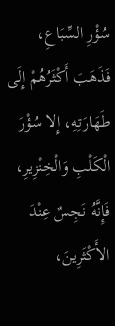سُؤْرِ السِّبَاعِ، فَذَهَبَ أَكْثَرُهُمْ إِلَى طَهَارَتِهِ، إِلا سُؤْرَ الْكَلْبِ وَالْخِنْزِيرِ، فَإِنَّهُ نَجِسٌ عِنْدَ الأَكْثَرِينَ،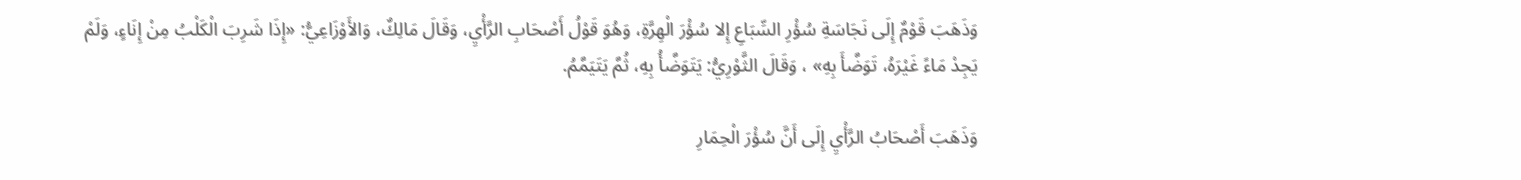وَذَهَبَ قَوْمٌ إِلَى نَجَاسَةِ سُؤْرِ السِّبَاعِ إِلا سُؤْرَ الْهِرَّةِ، وَهُوَ قَوْلُ أَصْحَابِ الرَّأْيِ، وَقَالَ مَالِكٌ، وَالأَوْزَاعِيُّ: «إِذَا شَرِبَ الْكَلْبُ مِنْ إِنَاءٍ، وَلَمْ يَجِدْ مَاءً غَيْرَهُ، تَوَضَّأَ بِهِ» ، وَقَالَ الثَّوْرِيُّ: يَتَوَضَّأُ بِهِ، ثُمَّ يَتَيَمَّمُ.

وَذَهَبَ أَصْحَابُ الرَّأْيِ إِلَى أَنَّ سُؤْرَ الْحِمَارِ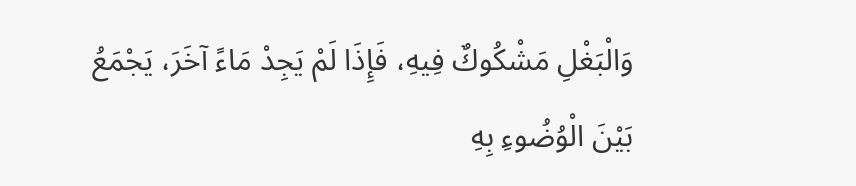وَالْبَغْلِ مَشْكُوكٌ فِيهِ، فَإِذَا لَمْ يَجِدْ مَاءً آخَرَ، يَجْمَعُ بَيْنَ الْوُضُوءِ بِهِ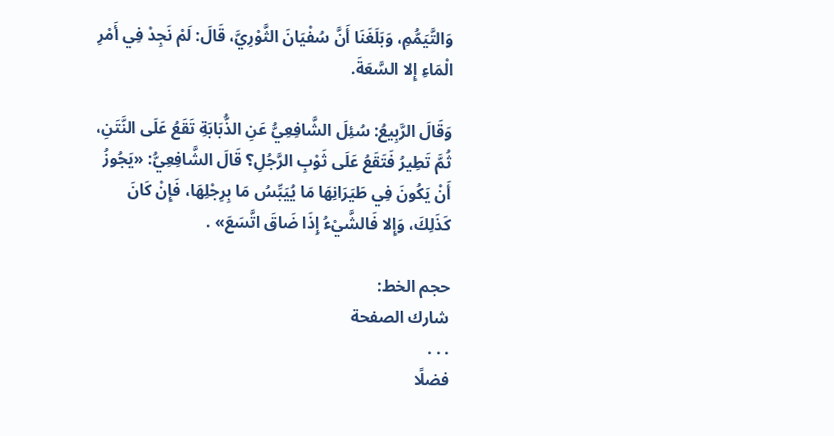وَالتَّيَمُّمِ، وَبَلَغَنَا أَنَّ سُفْيَانَ الثَّوْرِيَّ، قَالَ: لَمْ نَجِدْ فِي أَمْرِ الْمَاءِ إِلا السَّعَةَ.

وَقَالَ الرَّبِيعُ: سُئِلَ الشَّافِعِيُّ عَنِ الذُّبَابَةِ تَقَعُ عَلَى النَّتَنِ، ثُمَّ تَطِيرُ فَتَقَعُ عَلَى ثَوْبِ الرَّجُلِ؟ قَالَ الشَّافِعِيُّ: «يَجُوزُ أَنْ يَكُونَ فِي طَيَرَانِهَا مَا يُيَبِّسُ مَا بِرِجْلِهَا، فَإِنْ كَانَ كَذَلِكَ، وَإِلا فَالشَّيْءُ إِذَا ضَاقَ اتَّسَعَ» .

حجم الخط:
شارك الصفحة
. . .
فضلًا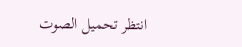انتظر تحميل الصوت